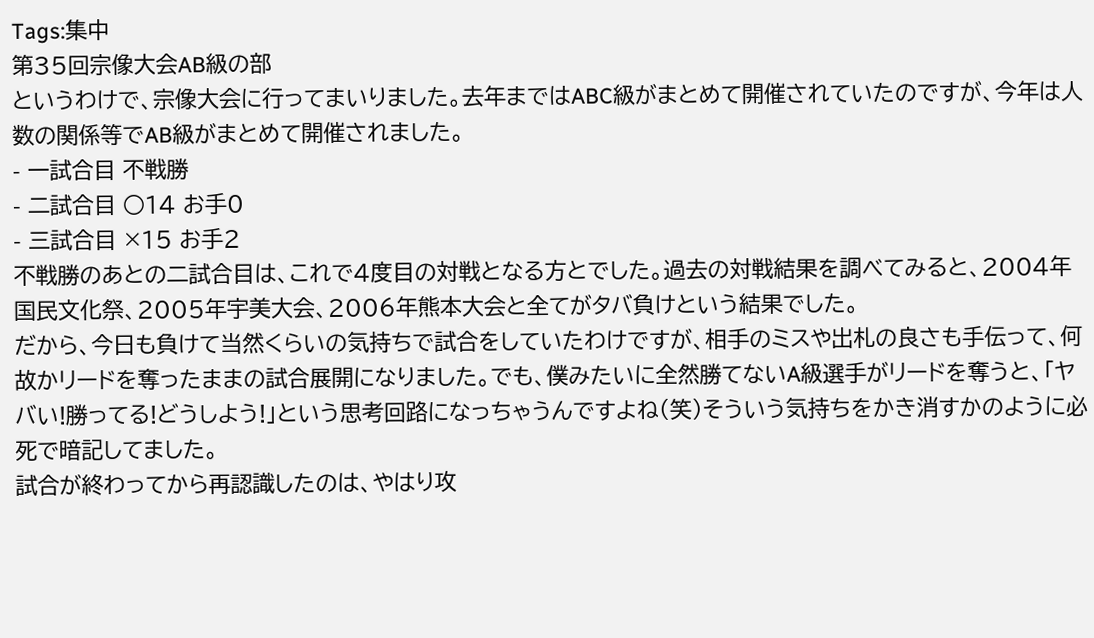Tags:集中
第35回宗像大会AB級の部
というわけで、宗像大会に行ってまいりました。去年まではABC級がまとめて開催されていたのですが、今年は人数の関係等でAB級がまとめて開催されました。
- 一試合目 不戦勝
- 二試合目 ○14 お手0
- 三試合目 ×15 お手2
不戦勝のあとの二試合目は、これで4度目の対戦となる方とでした。過去の対戦結果を調べてみると、2004年国民文化祭、2005年宇美大会、2006年熊本大会と全てがタバ負けという結果でした。
だから、今日も負けて当然くらいの気持ちで試合をしていたわけですが、相手のミスや出札の良さも手伝って、何故かリードを奪ったままの試合展開になりました。でも、僕みたいに全然勝てないA級選手がリードを奪うと、「ヤバい!勝ってる!どうしよう!」という思考回路になっちゃうんですよね(笑)そういう気持ちをかき消すかのように必死で暗記してました。
試合が終わってから再認識したのは、やはり攻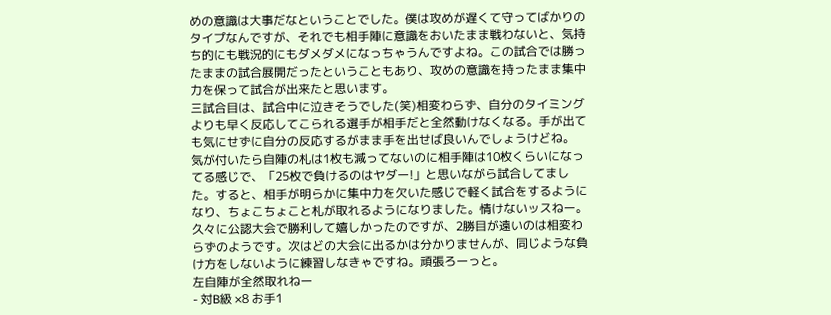めの意識は大事だなということでした。僕は攻めが遅くて守ってばかりのタイプなんですが、それでも相手陣に意識をおいたまま戦わないと、気持ち的にも戦況的にもダメダメになっちゃうんですよね。この試合では勝ったままの試合展開だったということもあり、攻めの意識を持ったまま集中力を保って試合が出来たと思います。
三試合目は、試合中に泣きそうでした(笑)相変わらず、自分のタイミングよりも早く反応してこられる選手が相手だと全然動けなくなる。手が出ても気にせずに自分の反応するがまま手を出せば良いんでしょうけどね。
気が付いたら自陣の札は1枚も減ってないのに相手陣は10枚くらいになってる感じで、「25枚で負けるのはヤダー!」と思いながら試合してました。すると、相手が明らかに集中力を欠いた感じで軽く試合をするようになり、ちょこちょこと札が取れるようになりました。情けないッスねー。
久々に公認大会で勝利して嬉しかったのですが、2勝目が遠いのは相変わらずのようです。次はどの大会に出るかは分かりませんが、同じような負け方をしないように練習しなきゃですね。頑張ろーっと。
左自陣が全然取れねー
- 対B級 ×8 お手1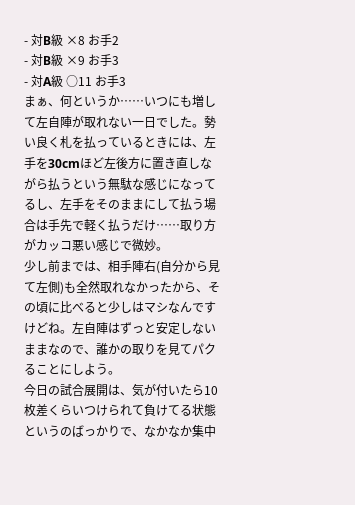- 対B級 ×8 お手2
- 対B級 ×9 お手3
- 対A級 ○11 お手3
まぁ、何というか……いつにも増して左自陣が取れない一日でした。勢い良く札を払っているときには、左手を30cmほど左後方に置き直しながら払うという無駄な感じになってるし、左手をそのままにして払う場合は手先で軽く払うだけ……取り方がカッコ悪い感じで微妙。
少し前までは、相手陣右(自分から見て左側)も全然取れなかったから、その頃に比べると少しはマシなんですけどね。左自陣はずっと安定しないままなので、誰かの取りを見てパクることにしよう。
今日の試合展開は、気が付いたら10枚差くらいつけられて負けてる状態というのばっかりで、なかなか集中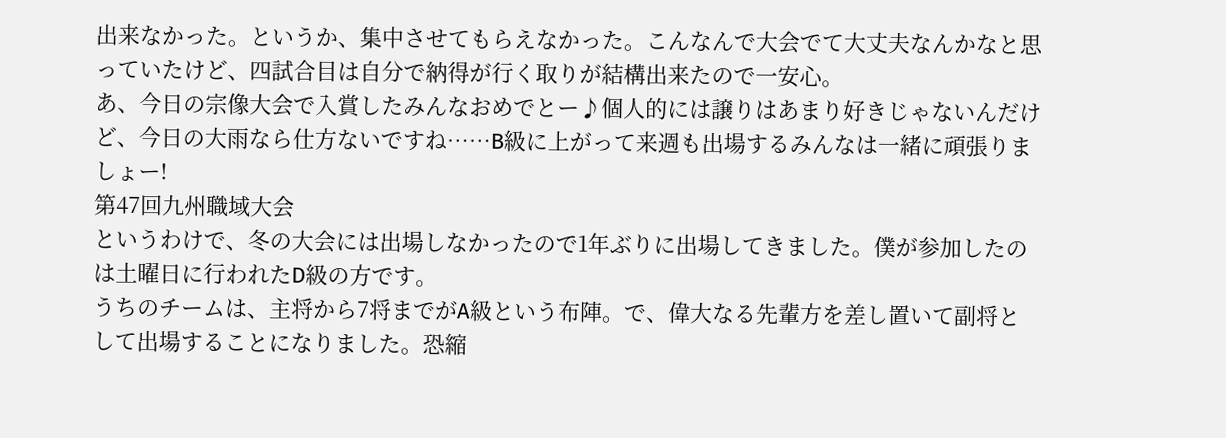出来なかった。というか、集中させてもらえなかった。こんなんで大会でて大丈夫なんかなと思っていたけど、四試合目は自分で納得が行く取りが結構出来たので一安心。
あ、今日の宗像大会で入賞したみんなおめでとー♪個人的には譲りはあまり好きじゃないんだけど、今日の大雨なら仕方ないですね……B級に上がって来週も出場するみんなは一緒に頑張りましょー!
第47回九州職域大会
というわけで、冬の大会には出場しなかったので1年ぶりに出場してきました。僕が参加したのは土曜日に行われたD級の方です。
うちのチームは、主将から7将までがA級という布陣。で、偉大なる先輩方を差し置いて副将として出場することになりました。恐縮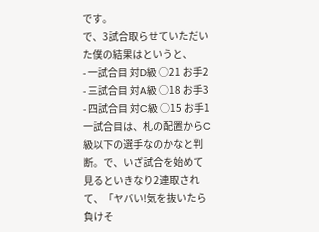です。
で、3試合取らせていただいた僕の結果はというと、
- 一試合目 対D級 ○21 お手2
- 三試合目 対A級 ○18 お手3
- 四試合目 対C級 ○15 お手1
一試合目は、札の配置からC級以下の選手なのかなと判断。で、いざ試合を始めて見るといきなり2連取されて、「ヤバい!気を抜いたら負けそ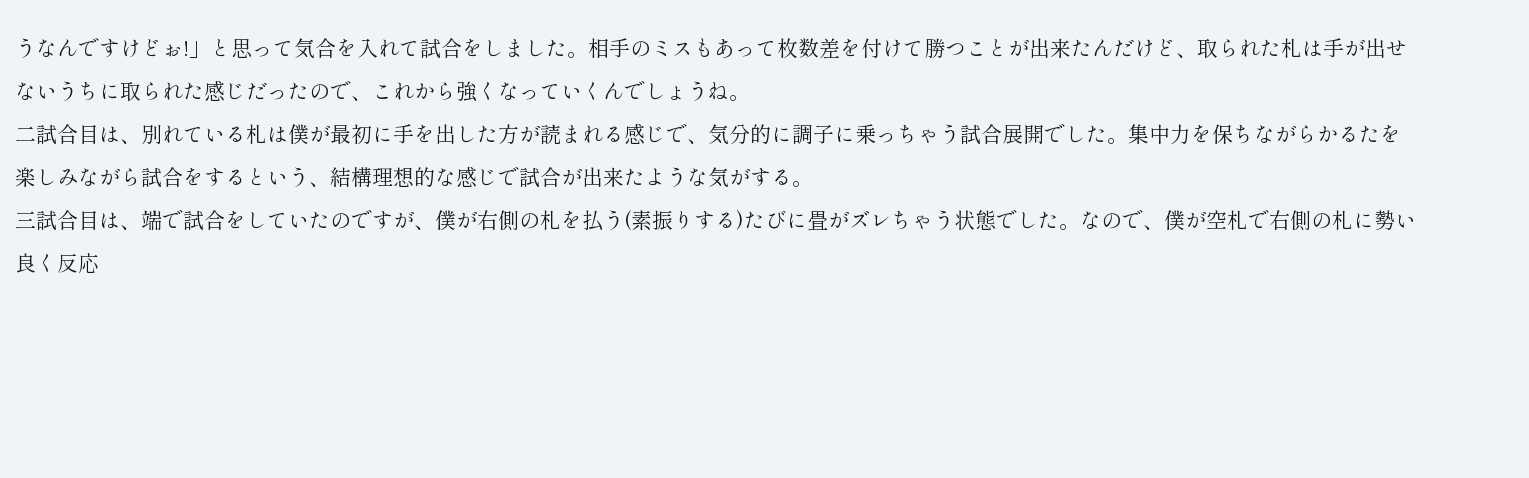うなんですけどぉ!」と思って気合を入れて試合をしました。相手のミスもあって枚数差を付けて勝つことが出来たんだけど、取られた札は手が出せないうちに取られた感じだったので、これから強くなっていくんでしょうね。
二試合目は、別れている札は僕が最初に手を出した方が読まれる感じで、気分的に調子に乗っちゃう試合展開でした。集中力を保ちながらかるたを楽しみながら試合をするという、結構理想的な感じで試合が出来たような気がする。
三試合目は、端で試合をしていたのですが、僕が右側の札を払う(素振りする)たびに畳がズレちゃう状態でした。なので、僕が空札で右側の札に勢い良く反応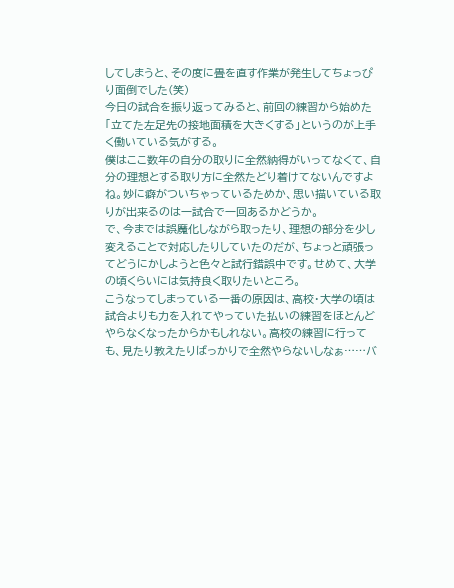してしまうと、その度に畳を直す作業が発生してちょっぴり面倒でした(笑)
今日の試合を振り返ってみると、前回の練習から始めた「立てた左足先の接地面積を大きくする」というのが上手く働いている気がする。
僕はここ数年の自分の取りに全然納得がいってなくて、自分の理想とする取り方に全然たどり着けてないんですよね。妙に癖がついちゃっているためか、思い描いている取りが出来るのは一試合で一回あるかどうか。
で、今までは誤魔化しながら取ったり、理想の部分を少し変えることで対応したりしていたのだが、ちょっと頑張ってどうにかしようと色々と試行錯誤中です。せめて、大学の頃くらいには気持良く取りたいところ。
こうなってしまっている一番の原因は、高校・大学の頃は試合よりも力を入れてやっていた払いの練習をほとんどやらなくなったからかもしれない。高校の練習に行っても、見たり教えたりばっかりで全然やらないしなぁ……バ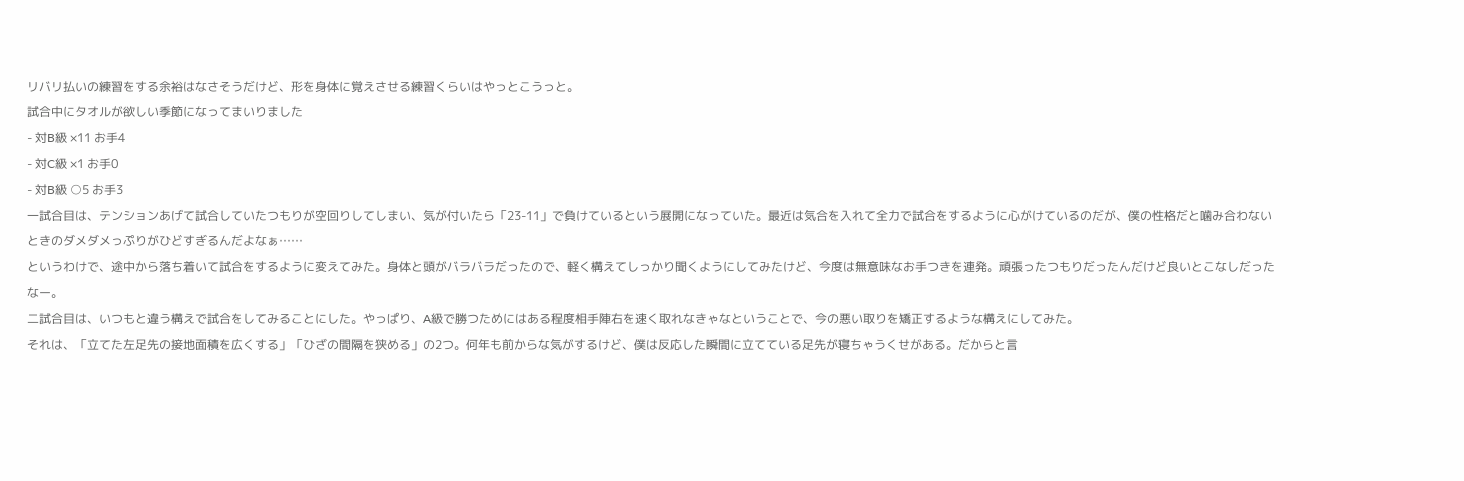リバリ払いの練習をする余裕はなさそうだけど、形を身体に覚えさせる練習くらいはやっとこうっと。
試合中にタオルが欲しい季節になってまいりました
- 対B級 ×11 お手4
- 対C級 ×1 お手0
- 対B級 ○5 お手3
一試合目は、テンションあげて試合していたつもりが空回りしてしまい、気が付いたら「23-11」で負けているという展開になっていた。最近は気合を入れて全力で試合をするように心がけているのだが、僕の性格だと噛み合わないときのダメダメっぷりがひどすぎるんだよなぁ……
というわけで、途中から落ち着いて試合をするように変えてみた。身体と頭がバラバラだったので、軽く構えてしっかり聞くようにしてみたけど、今度は無意味なお手つきを連発。頑張ったつもりだったんだけど良いとこなしだったなー。
二試合目は、いつもと違う構えで試合をしてみることにした。やっぱり、A級で勝つためにはある程度相手陣右を速く取れなきゃなということで、今の悪い取りを矯正するような構えにしてみた。
それは、「立てた左足先の接地面積を広くする」「ひざの間隔を狭める」の2つ。何年も前からな気がするけど、僕は反応した瞬間に立てている足先が寝ちゃうくせがある。だからと言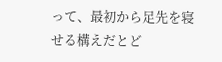って、最初から足先を寝せる構えだとど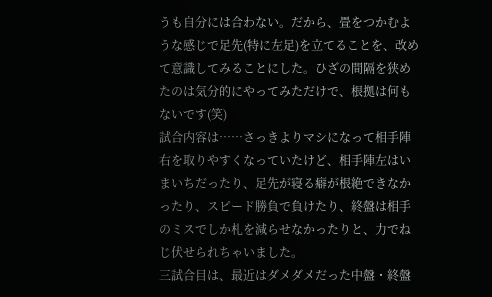うも自分には合わない。だから、畳をつかむような感じで足先(特に左足)を立てることを、改めて意識してみることにした。ひざの間隔を狭めたのは気分的にやってみただけで、根拠は何もないです(笑)
試合内容は……さっきよりマシになって相手陣右を取りやすくなっていたけど、相手陣左はいまいちだったり、足先が寝る癖が根絶できなかったり、スピード勝負で負けたり、終盤は相手のミスでしか札を減らせなかったりと、力でねじ伏せられちゃいました。
三試合目は、最近はダメダメだった中盤・終盤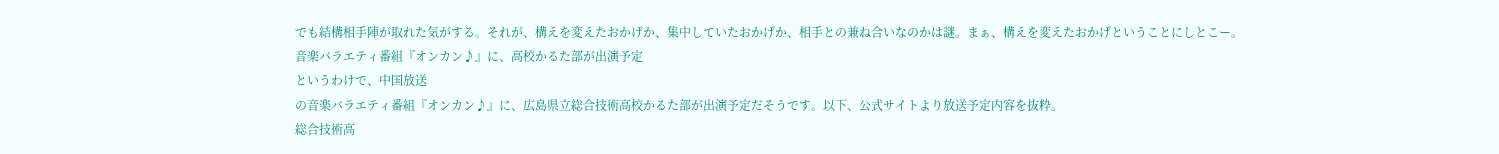でも結構相手陣が取れた気がする。それが、構えを変えたおかげか、集中していたおかげか、相手との兼ね合いなのかは謎。まぁ、構えを変えたおかげということにしとこー。
音楽バラエティ番組『オンカン♪』に、高校かるた部が出演予定
というわけで、中国放送
の音楽バラエティ番組『オンカン♪』に、広島県立総合技術高校かるた部が出演予定だそうです。以下、公式サイトより放送予定内容を抜粋。
総合技術高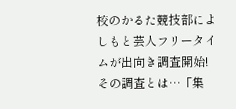校のかるた競技部によしもと芸人フリータイムが出向き調査開始!
その調査とは…「集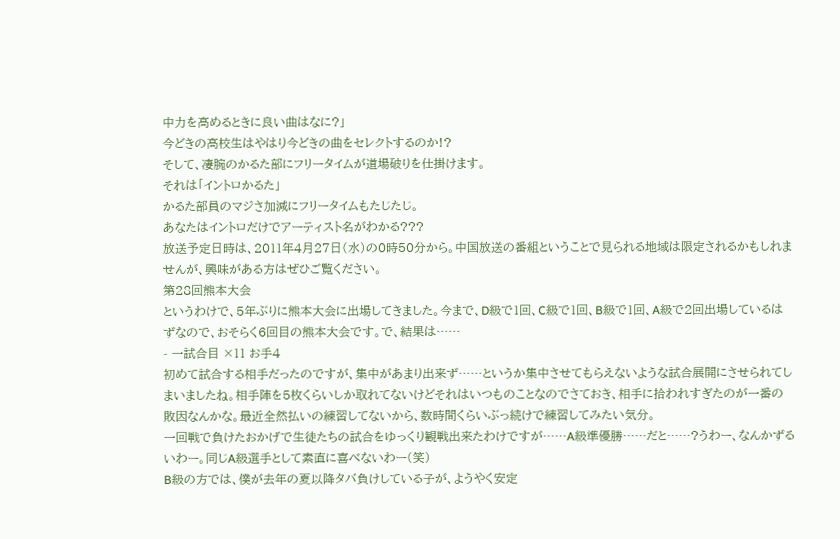中力を高めるときに良い曲はなに?」
今どきの高校生はやはり今どきの曲をセレクトするのか!?
そして、凄腕のかるた部にフリータイムが道場破りを仕掛けます。
それは「イントロかるた」
かるた部員のマジさ加減にフリータイムもたじたじ。
あなたはイントロだけでアーティスト名がわかる???
放送予定日時は、2011年4月27日(水)の0時50分から。中国放送の番組ということで見られる地域は限定されるかもしれませんが、興味がある方はぜひご覧ください。
第28回熊本大会
というわけで、5年ぶりに熊本大会に出場してきました。今まで、D級で1回、C級で1回、B級で1回、A級で2回出場しているはずなので、おそらく6回目の熊本大会です。で、結果は……
- 一試合目 ×11 お手4
初めて試合する相手だったのですが、集中があまり出来ず……というか集中させてもらえないような試合展開にさせられてしまいましたね。相手陣を5枚くらいしか取れてないけどそれはいつものことなのでさておき、相手に拾われすぎたのが一番の敗因なんかな。最近全然払いの練習してないから、数時間くらいぶっ続けで練習してみたい気分。
一回戦で負けたおかげで生徒たちの試合をゆっくり観戦出来たわけですが……A級準優勝……だと……?うわー、なんかずるいわー。同じA級選手として素直に喜べないわー(笑)
B級の方では、僕が去年の夏以降タバ負けしている子が、ようやく安定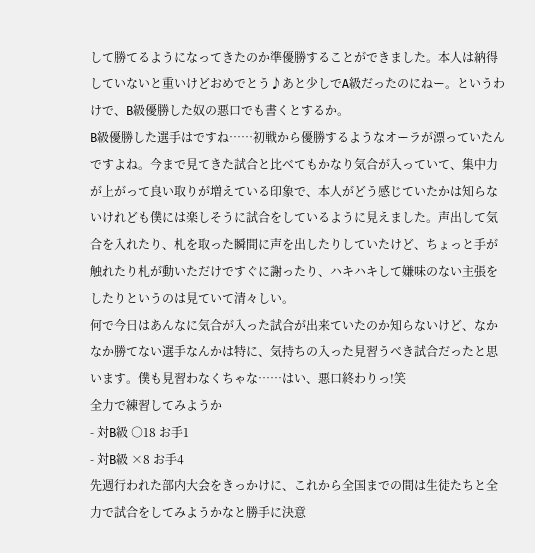して勝てるようになってきたのか準優勝することができました。本人は納得していないと重いけどおめでとう♪あと少しでA級だったのにねー。というわけで、B級優勝した奴の悪口でも書くとするか。
B級優勝した選手はですね……初戦から優勝するようなオーラが漂っていたんですよね。今まで見てきた試合と比べてもかなり気合が入っていて、集中力が上がって良い取りが増えている印象で、本人がどう感じていたかは知らないけれども僕には楽しそうに試合をしているように見えました。声出して気合を入れたり、札を取った瞬間に声を出したりしていたけど、ちょっと手が触れたり札が動いただけですぐに謝ったり、ハキハキして嫌味のない主張をしたりというのは見ていて清々しい。
何で今日はあんなに気合が入った試合が出来ていたのか知らないけど、なかなか勝てない選手なんかは特に、気持ちの入った見習うべき試合だったと思います。僕も見習わなくちゃな……はい、悪口終わりっ!笑
全力で練習してみようか
- 対B級 ○18 お手1
- 対B級 ×8 お手4
先週行われた部内大会をきっかけに、これから全国までの間は生徒たちと全力で試合をしてみようかなと勝手に決意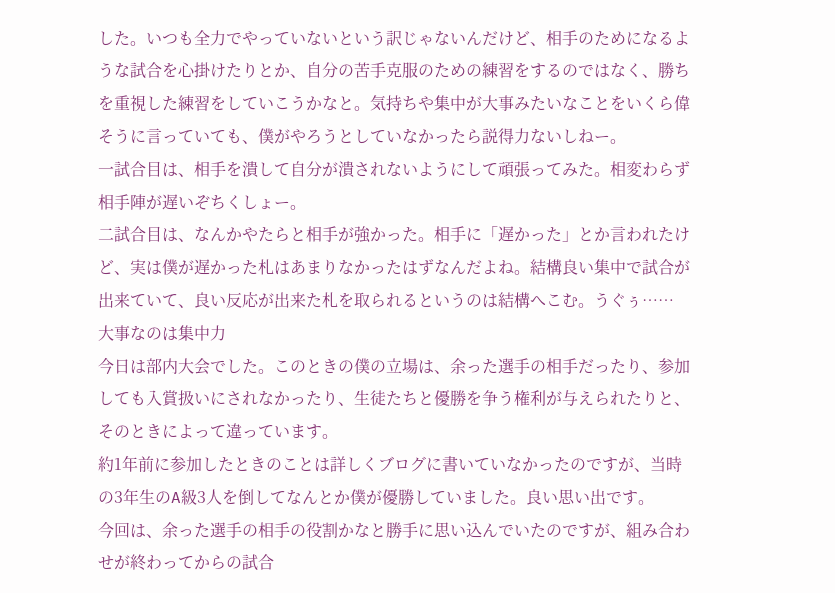した。いつも全力でやっていないという訳じゃないんだけど、相手のためになるような試合を心掛けたりとか、自分の苦手克服のための練習をするのではなく、勝ちを重視した練習をしていこうかなと。気持ちや集中が大事みたいなことをいくら偉そうに言っていても、僕がやろうとしていなかったら説得力ないしねー。
一試合目は、相手を潰して自分が潰されないようにして頑張ってみた。相変わらず相手陣が遅いぞちくしょー。
二試合目は、なんかやたらと相手が強かった。相手に「遅かった」とか言われたけど、実は僕が遅かった札はあまりなかったはずなんだよね。結構良い集中で試合が出来ていて、良い反応が出来た札を取られるというのは結構へこむ。うぐぅ……
大事なのは集中力
今日は部内大会でした。このときの僕の立場は、余った選手の相手だったり、参加しても入賞扱いにされなかったり、生徒たちと優勝を争う権利が与えられたりと、そのときによって違っています。
約1年前に参加したときのことは詳しくブログに書いていなかったのですが、当時の3年生のA級3人を倒してなんとか僕が優勝していました。良い思い出です。
今回は、余った選手の相手の役割かなと勝手に思い込んでいたのですが、組み合わせが終わってからの試合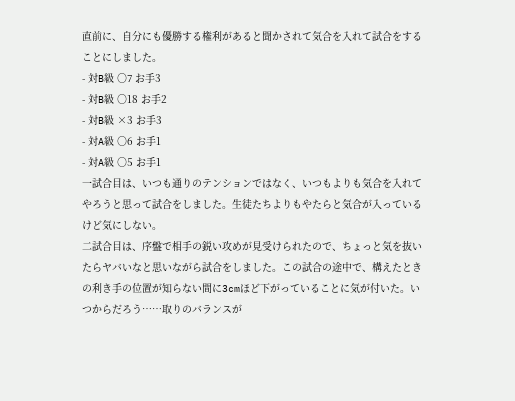直前に、自分にも優勝する権利があると聞かされて気合を入れて試合をすることにしました。
- 対B級 ○7 お手3
- 対B級 ○18 お手2
- 対B級 ×3 お手3
- 対A級 ○6 お手1
- 対A級 ○5 お手1
一試合目は、いつも通りのテンションではなく、いつもよりも気合を入れてやろうと思って試合をしました。生徒たちよりもやたらと気合が入っているけど気にしない。
二試合目は、序盤で相手の鋭い攻めが見受けられたので、ちょっと気を抜いたらヤバいなと思いながら試合をしました。この試合の途中で、構えたときの利き手の位置が知らない間に3cmほど下がっていることに気が付いた。いつからだろう……取りのバランスが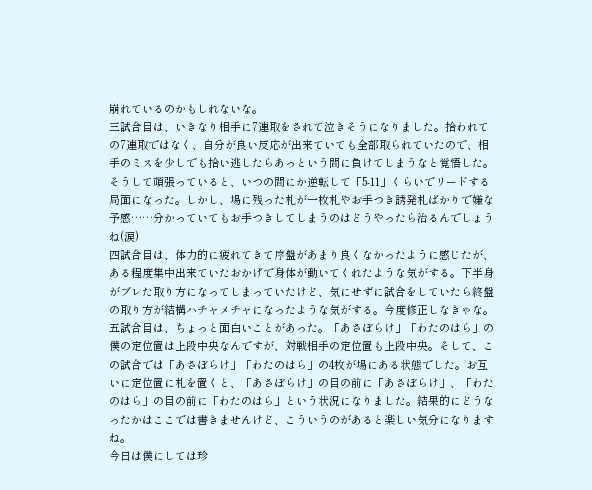崩れているのかもしれないな。
三試合目は、いきなり相手に7連取をされて泣きそうになりました。拾われての7連取ではなく、自分が良い反応が出来ていても全部取られていたので、相手のミスを少しでも拾い逃したらあっという間に負けてしまうなと覚悟した。
そうして頑張っていると、いつの間にか逆転して「5-11」くらいでリードする局面になった。しかし、場に残った札が一枚札やお手つき誘発札ばかりで嫌な予感……分かっていてもお手つきしてしまうのはどうやったら治るんでしょうね(涙)
四試合目は、体力的に疲れてきて序盤があまり良くなかったように感じたが、ある程度集中出来ていたおかげで身体が動いてくれたような気がする。下半身がブレた取り方になってしまっていたけど、気にせずに試合をしていたら終盤の取り方が結構ハチャメチャになったような気がする。今度修正しなきゃな。
五試合目は、ちょっと面白いことがあった。「あさぼらけ」「わたのはら」の僕の定位置は上段中央なんですが、対戦相手の定位置も上段中央。そして、この試合では「あさぼらけ」「わたのはら」の4枚が場にある状態でした。お互いに定位置に札を置くと、「あさぼらけ」の目の前に「あさぼらけ」、「わたのはら」の目の前に「わたのはら」という状況になりました。結果的にどうなったかはここでは書きませんけど、こういうのがあると楽しい気分になりますね。
今日は僕にしては珍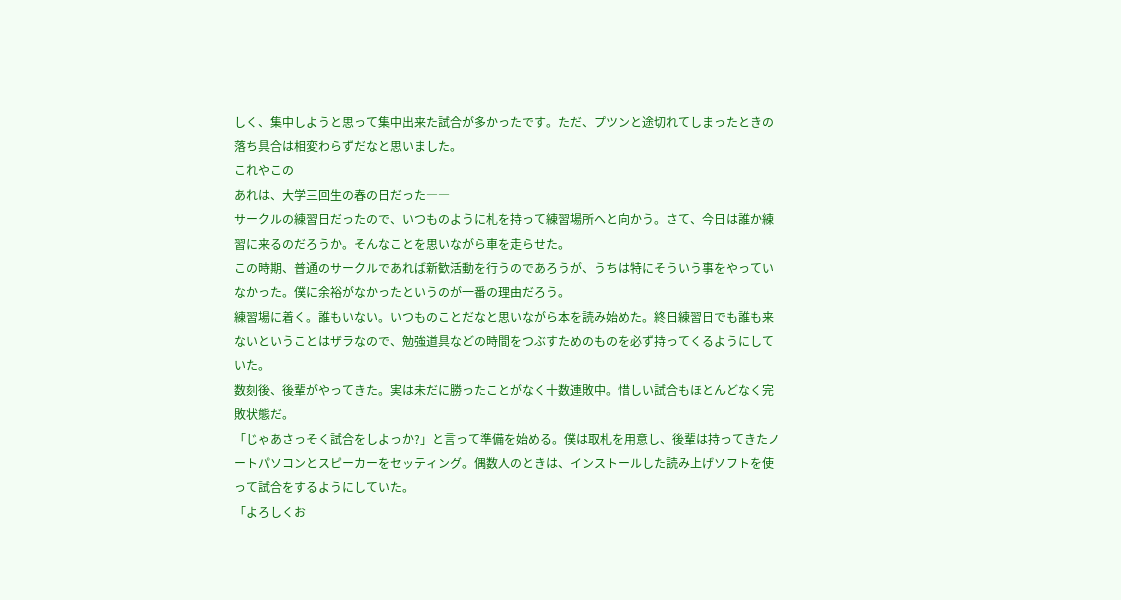しく、集中しようと思って集中出来た試合が多かったです。ただ、プツンと途切れてしまったときの落ち具合は相変わらずだなと思いました。
これやこの
あれは、大学三回生の春の日だった――
サークルの練習日だったので、いつものように札を持って練習場所へと向かう。さて、今日は誰か練習に来るのだろうか。そんなことを思いながら車を走らせた。
この時期、普通のサークルであれば新歓活動を行うのであろうが、うちは特にそういう事をやっていなかった。僕に余裕がなかったというのが一番の理由だろう。
練習場に着く。誰もいない。いつものことだなと思いながら本を読み始めた。終日練習日でも誰も来ないということはザラなので、勉強道具などの時間をつぶすためのものを必ず持ってくるようにしていた。
数刻後、後輩がやってきた。実は未だに勝ったことがなく十数連敗中。惜しい試合もほとんどなく完敗状態だ。
「じゃあさっそく試合をしよっか?」と言って準備を始める。僕は取札を用意し、後輩は持ってきたノートパソコンとスピーカーをセッティング。偶数人のときは、インストールした読み上げソフトを使って試合をするようにしていた。
「よろしくお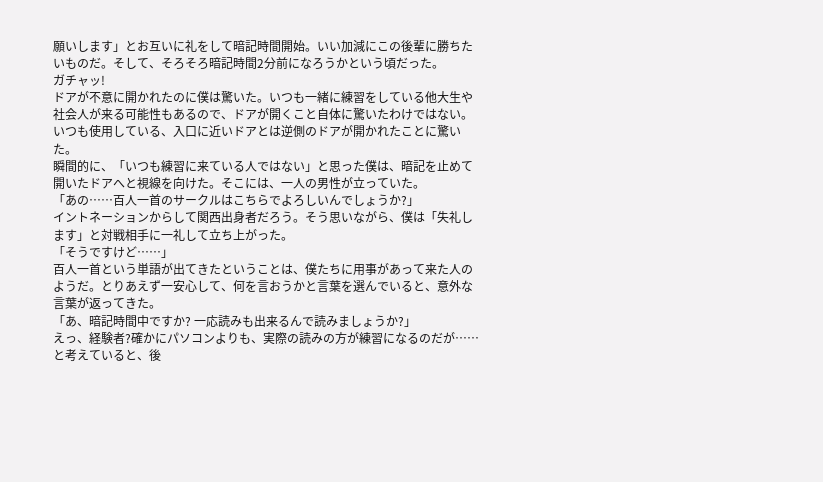願いします」とお互いに礼をして暗記時間開始。いい加減にこの後輩に勝ちたいものだ。そして、そろそろ暗記時間2分前になろうかという頃だった。
ガチャッ!
ドアが不意に開かれたのに僕は驚いた。いつも一緒に練習をしている他大生や社会人が来る可能性もあるので、ドアが開くこと自体に驚いたわけではない。いつも使用している、入口に近いドアとは逆側のドアが開かれたことに驚いた。
瞬間的に、「いつも練習に来ている人ではない」と思った僕は、暗記を止めて開いたドアへと視線を向けた。そこには、一人の男性が立っていた。
「あの……百人一首のサークルはこちらでよろしいんでしょうか?」
イントネーションからして関西出身者だろう。そう思いながら、僕は「失礼します」と対戦相手に一礼して立ち上がった。
「そうですけど……」
百人一首という単語が出てきたということは、僕たちに用事があって来た人のようだ。とりあえず一安心して、何を言おうかと言葉を選んでいると、意外な言葉が返ってきた。
「あ、暗記時間中ですか? 一応読みも出来るんで読みましょうか?」
えっ、経験者?確かにパソコンよりも、実際の読みの方が練習になるのだが……と考えていると、後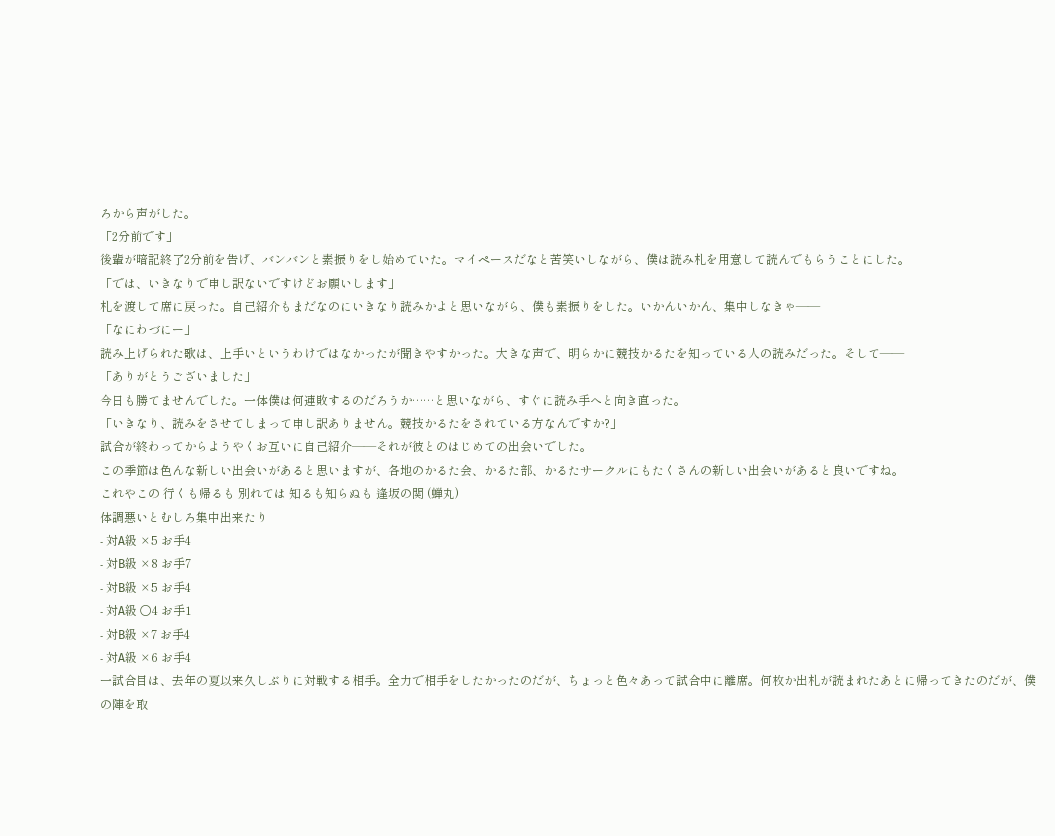ろから声がした。
「2分前です」
後輩が暗記終了2分前を告げ、バンバンと素振りをし始めていた。マイペースだなと苦笑いしながら、僕は読み札を用意して読んでもらうことにした。
「では、いきなりで申し訳ないですけどお願いします」
札を渡して席に戻った。自己紹介もまだなのにいきなり読みかよと思いながら、僕も素振りをした。いかんいかん、集中しなきゃ――
「なにわづにー」
読み上げられた歌は、上手いというわけではなかったが聞きやすかった。大きな声で、明らかに競技かるたを知っている人の読みだった。そして――
「ありがとうございました」
今日も勝てませんでした。一体僕は何連敗するのだろうか……と思いながら、すぐに読み手へと向き直った。
「いきなり、読みをさせてしまって申し訳ありません。競技かるたをされている方なんですか?」
試合が終わってからようやくお互いに自己紹介――それが彼とのはじめての出会いでした。
この季節は色んな新しい出会いがあると思いますが、各地のかるた会、かるた部、かるたサークルにもたくさんの新しい出会いがあると良いですね。
これやこの 行くも帰るも 別れては 知るも知らぬも 逢坂の関 (蝉丸)
体調悪いとむしろ集中出来たり
- 対A級 ×5 お手4
- 対B級 ×8 お手7
- 対B級 ×5 お手4
- 対A級 ○4 お手1
- 対B級 ×7 お手4
- 対A級 ×6 お手4
一試合目は、去年の夏以来久しぶりに対戦する相手。全力で相手をしたかったのだが、ちょっと色々あって試合中に離席。何枚か出札が読まれたあとに帰ってきたのだが、僕の陣を取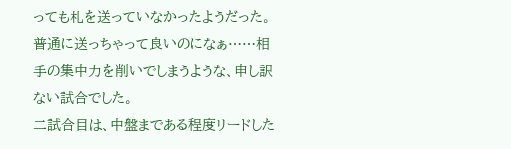っても札を送っていなかったようだった。普通に送っちゃって良いのになぁ……相手の集中力を削いでしまうような、申し訳ない試合でした。
二試合目は、中盤まである程度リードした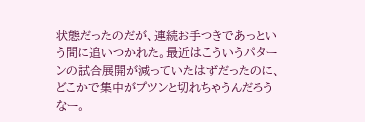状態だったのだが、連続お手つきであっという間に追いつかれた。最近はこういうパターンの試合展開が減っていたはずだったのに、どこかで集中がプツンと切れちゃうんだろうなー。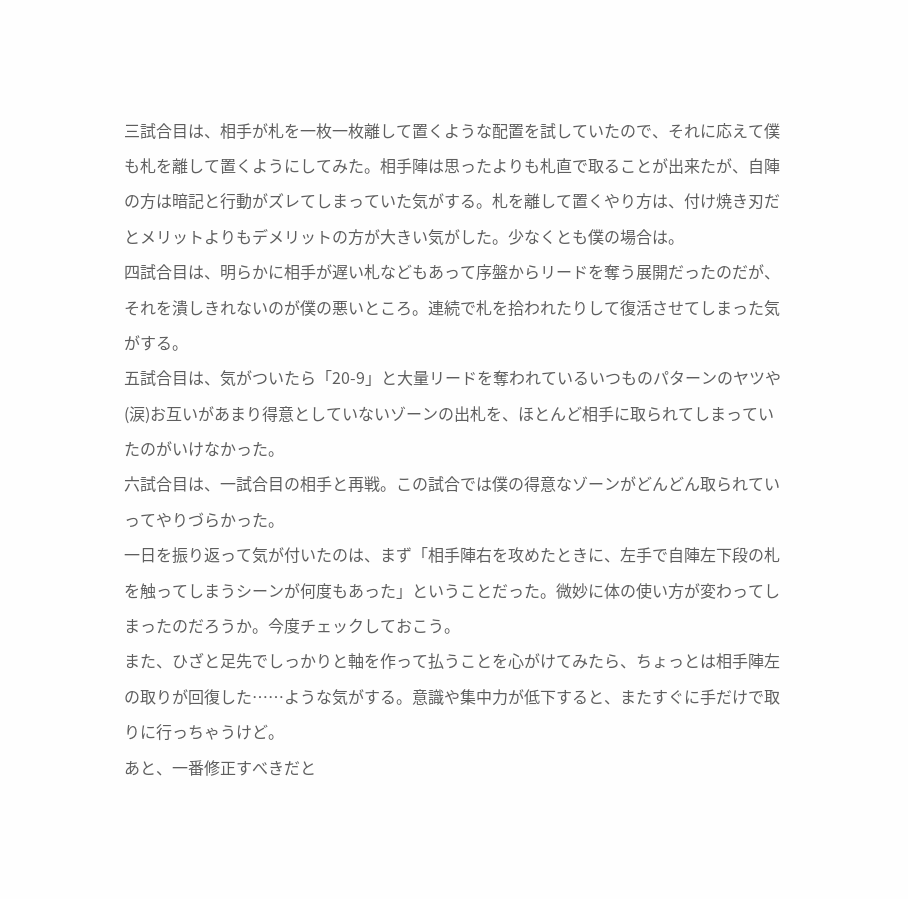三試合目は、相手が札を一枚一枚離して置くような配置を試していたので、それに応えて僕も札を離して置くようにしてみた。相手陣は思ったよりも札直で取ることが出来たが、自陣の方は暗記と行動がズレてしまっていた気がする。札を離して置くやり方は、付け焼き刃だとメリットよりもデメリットの方が大きい気がした。少なくとも僕の場合は。
四試合目は、明らかに相手が遅い札などもあって序盤からリードを奪う展開だったのだが、それを潰しきれないのが僕の悪いところ。連続で札を拾われたりして復活させてしまった気がする。
五試合目は、気がついたら「20-9」と大量リードを奪われているいつものパターンのヤツや(涙)お互いがあまり得意としていないゾーンの出札を、ほとんど相手に取られてしまっていたのがいけなかった。
六試合目は、一試合目の相手と再戦。この試合では僕の得意なゾーンがどんどん取られていってやりづらかった。
一日を振り返って気が付いたのは、まず「相手陣右を攻めたときに、左手で自陣左下段の札を触ってしまうシーンが何度もあった」ということだった。微妙に体の使い方が変わってしまったのだろうか。今度チェックしておこう。
また、ひざと足先でしっかりと軸を作って払うことを心がけてみたら、ちょっとは相手陣左の取りが回復した……ような気がする。意識や集中力が低下すると、またすぐに手だけで取りに行っちゃうけど。
あと、一番修正すべきだと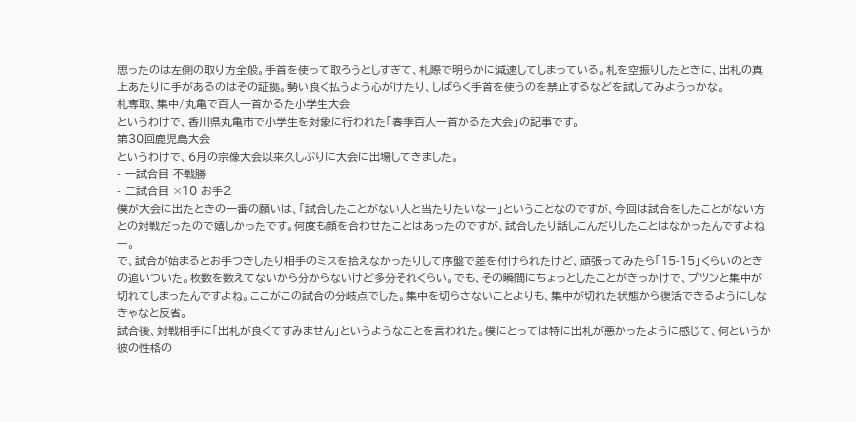思ったのは左側の取り方全般。手首を使って取ろうとしすぎて、札際で明らかに減速してしまっている。札を空振りしたときに、出札の真上あたりに手があるのはその証拠。勢い良く払うよう心がけたり、しばらく手首を使うのを禁止するなどを試してみようっかな。
札奪取、集中/丸亀で百人一首かるた小学生大会
というわけで、香川県丸亀市で小学生を対象に行われた「春季百人一首かるた大会」の記事です。
第30回鹿児島大会
というわけで、6月の宗像大会以来久しぶりに大会に出場してきました。
- 一試合目 不戦勝
- 二試合目 ×10 お手2
僕が大会に出たときの一番の願いは、「試合したことがない人と当たりたいなー」ということなのですが、今回は試合をしたことがない方との対戦だったので嬉しかったです。何度も顔を合わせたことはあったのですが、試合したり話しこんだりしたことはなかったんですよねー。
で、試合が始まるとお手つきしたり相手のミスを拾えなかったりして序盤で差を付けられたけど、頑張ってみたら「15-15」くらいのときの追いついた。枚数を数えてないから分からないけど多分それくらい。でも、その瞬間にちょっとしたことがきっかけで、プツンと集中が切れてしまったんですよね。ここがこの試合の分岐点でした。集中を切らさないことよりも、集中が切れた状態から復活できるようにしなきゃなと反省。
試合後、対戦相手に「出札が良くてすみません」というようなことを言われた。僕にとっては特に出札が悪かったように感じて、何というか彼の性格の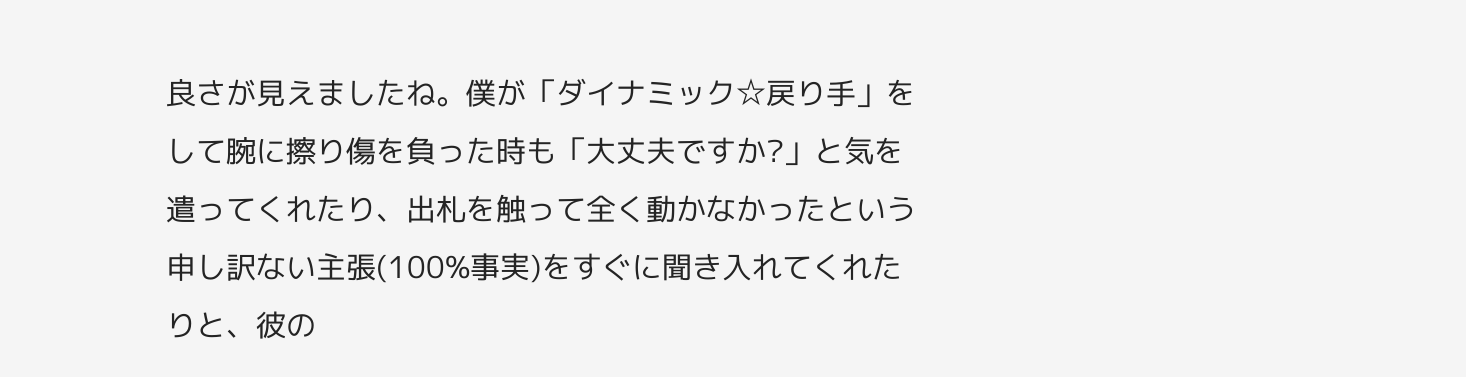良さが見えましたね。僕が「ダイナミック☆戻り手」をして腕に擦り傷を負った時も「大丈夫ですか?」と気を遣ってくれたり、出札を触って全く動かなかったという申し訳ない主張(100%事実)をすぐに聞き入れてくれたりと、彼の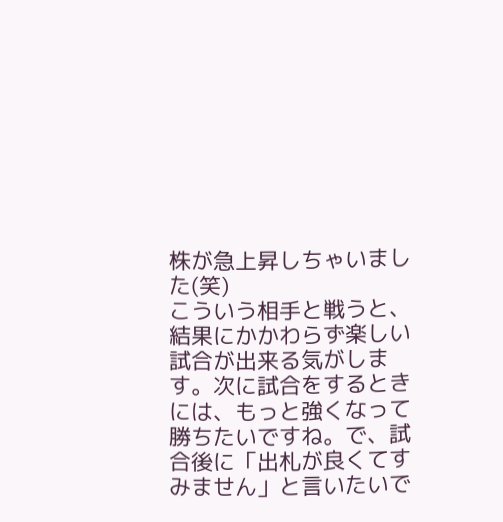株が急上昇しちゃいました(笑)
こういう相手と戦うと、結果にかかわらず楽しい試合が出来る気がします。次に試合をするときには、もっと強くなって勝ちたいですね。で、試合後に「出札が良くてすみません」と言いたいで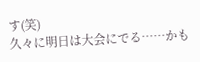す(笑)
久々に明日は大会にでる……かも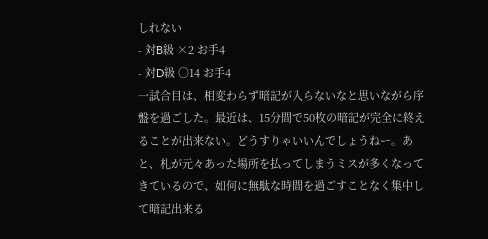しれない
- 対B級 ×2 お手4
- 対D級 ○14 お手4
一試合目は、相変わらず暗記が入らないなと思いながら序盤を過ごした。最近は、15分間で50枚の暗記が完全に終えることが出来ない。どうすりゃいいんでしょうねー。あと、札が元々あった場所を払ってしまうミスが多くなってきているので、如何に無駄な時間を過ごすことなく集中して暗記出来る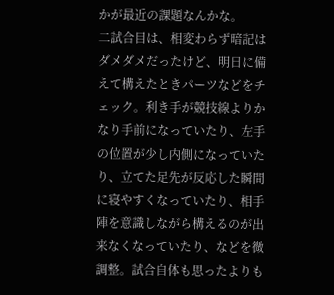かが最近の課題なんかな。
二試合目は、相変わらず暗記はダメダメだったけど、明日に備えて構えたときパーツなどをチェック。利き手が競技線よりかなり手前になっていたり、左手の位置が少し内側になっていたり、立てた足先が反応した瞬間に寝やすくなっていたり、相手陣を意識しながら構えるのが出来なくなっていたり、などを微調整。試合自体も思ったよりも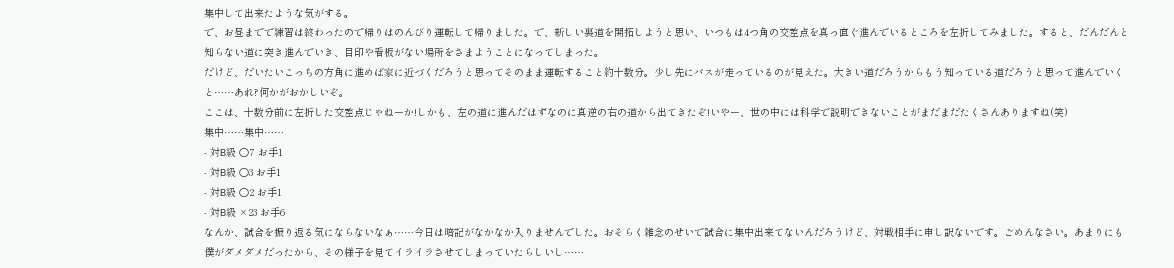集中して出来たような気がする。
で、お昼までで練習は終わったので帰りはのんびり運転して帰りました。で、新しい裏道を開拓しようと思い、いつもは4つ角の交差点を真っ直ぐ進んでいるところを左折してみました。すると、だんだんと知らない道に突き進んでいき、目印や看板がない場所をさまようことになってしまった。
だけど、だいたいこっちの方角に進めば家に近づくだろうと思ってそのまま運転すること約十数分。少し先にバスが走っているのが見えた。大きい道だろうからもう知っている道だろうと思って進んでいくと……あれ?何かがおかしいぞ。
ここは、十数分前に左折した交差点じゃねーか!しかも、左の道に進んだはずなのに真逆の右の道から出てきたぞ!いやー、世の中には科学で説明できないことがまだまだたくさんありますね(笑)
集中……集中……
- 対B級 ○7 お手1
- 対B級 ○3 お手1
- 対B級 ○2 お手1
- 対B級 ×23 お手6
なんか、試合を振り返る気にならないなぁ……今日は暗記がなかなか入りませんでした。おそらく雑念のせいで試合に集中出来てないんだろうけど、対戦相手に申し訳ないです。ごめんなさい。あまりにも僕がダメダメだったから、その様子を見てイライラさせてしまっていたらしいし……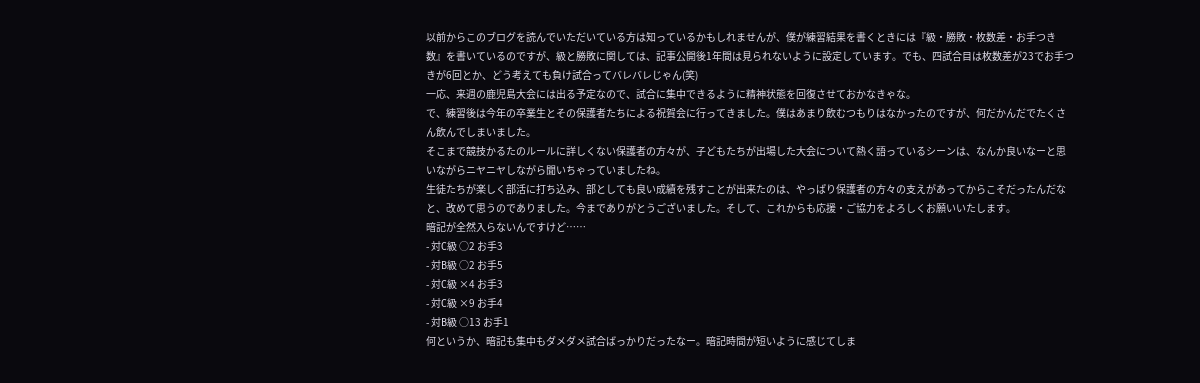以前からこのブログを読んでいただいている方は知っているかもしれませんが、僕が練習結果を書くときには『級・勝敗・枚数差・お手つき数』を書いているのですが、級と勝敗に関しては、記事公開後1年間は見られないように設定しています。でも、四試合目は枚数差が23でお手つきが6回とか、どう考えても負け試合ってバレバレじゃん(笑)
一応、来週の鹿児島大会には出る予定なので、試合に集中できるように精神状態を回復させておかなきゃな。
で、練習後は今年の卒業生とその保護者たちによる祝賀会に行ってきました。僕はあまり飲むつもりはなかったのですが、何だかんだでたくさん飲んでしまいました。
そこまで競技かるたのルールに詳しくない保護者の方々が、子どもたちが出場した大会について熱く語っているシーンは、なんか良いなーと思いながらニヤニヤしながら聞いちゃっていましたね。
生徒たちが楽しく部活に打ち込み、部としても良い成績を残すことが出来たのは、やっぱり保護者の方々の支えがあってからこそだったんだなと、改めて思うのでありました。今までありがとうございました。そして、これからも応援・ご協力をよろしくお願いいたします。
暗記が全然入らないんですけど……
- 対C級 ○2 お手3
- 対B級 ○2 お手5
- 対C級 ×4 お手3
- 対C級 ×9 お手4
- 対B級 ○13 お手1
何というか、暗記も集中もダメダメ試合ばっかりだったなー。暗記時間が短いように感じてしま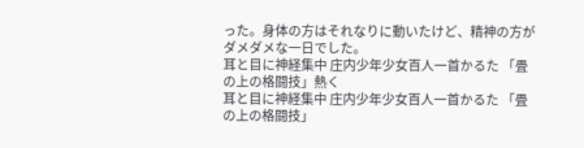った。身体の方はそれなりに動いたけど、精神の方がダメダメな一日でした。
耳と目に神経集中 庄内少年少女百人一首かるた 「畳の上の格闘技」熱く
耳と目に神経集中 庄内少年少女百人一首かるた 「畳の上の格闘技」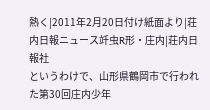熱く|2011年2月20日付け紙面より|荘内日報ニュース竏虫R形・庄内|荘内日報社
というわけで、山形県鶴岡市で行われた第30回庄内少年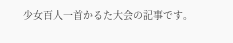少女百人一首かるた大会の記事です。